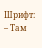Шрифт:
– Там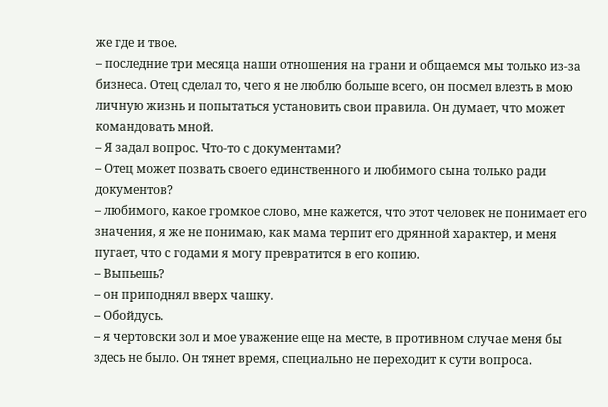же где и твое.
– последние три месяца наши отношения на грани и общаемся мы только из-за бизнеса. Отец сделал то, чего я не люблю больше всего, он посмел влезть в мою личную жизнь и попытаться установить свои правила. Он думает, что может командовать мной.
– Я задал вопрос. Что-то с документами?
– Отец может позвать своего единственного и любимого сына только ради документов?
– любимого, какое громкое слово, мне кажется, что этот человек не понимает его значения, я же не понимаю, как мама терпит его дрянной характер, и меня пугает, что с годами я могу превратится в его копию.
– Выпьешь?
– он приподнял вверх чашку.
– Обойдусь.
– я чертовски зол и мое уважение еще на месте, в противном случае меня бы здесь не было. Он тянет время, специально не переходит к сути вопроса.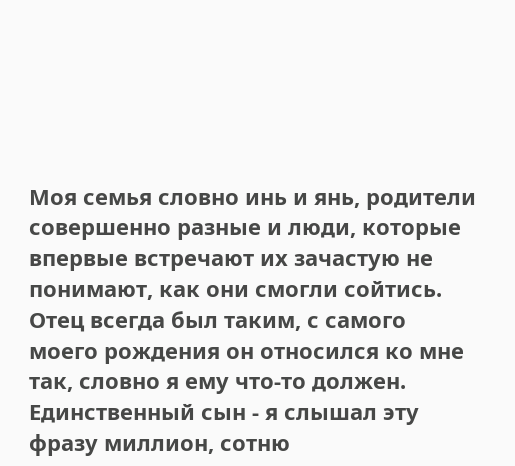Моя семья словно инь и янь, родители совершенно разные и люди, которые впервые встречают их зачастую не понимают, как они смогли сойтись. Отец всегда был таким, с самого моего рождения он относился ко мне так, словно я ему что-то должен. Единственный сын - я слышал эту фразу миллион, сотню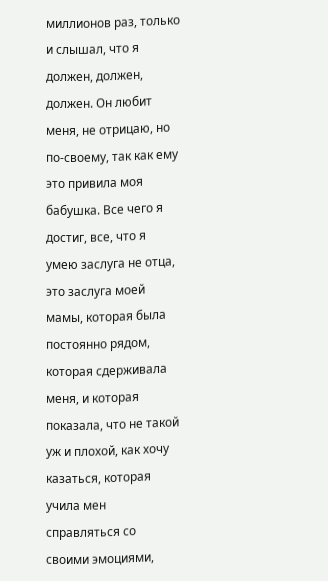миллионов раз, только и слышал, что я должен, должен, должен. Он любит меня, не отрицаю, но по-своему, так как ему это привила моя бабушка. Все чего я достиг, все, что я умею заслуга не отца, это заслуга моей мамы, которая была постоянно рядом, которая сдерживала меня, и которая показала, что не такой уж и плохой, как хочу казаться, которая учила мен справляться со своими эмоциями,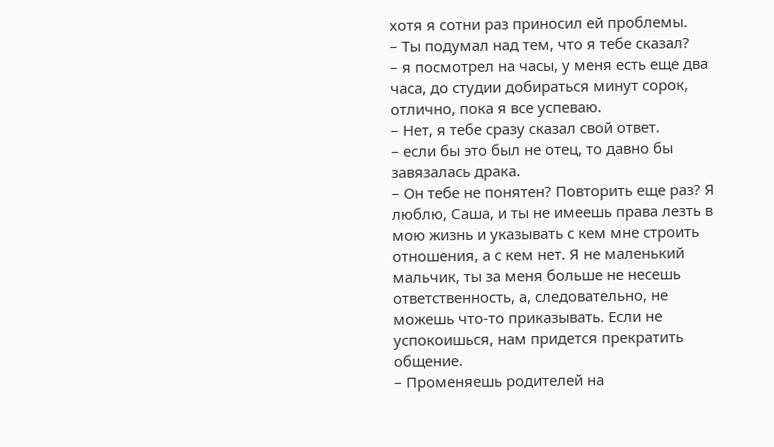хотя я сотни раз приносил ей проблемы.
– Ты подумал над тем, что я тебе сказал?
– я посмотрел на часы, у меня есть еще два часа, до студии добираться минут сорок, отлично, пока я все успеваю.
– Нет, я тебе сразу сказал свой ответ.
– если бы это был не отец, то давно бы завязалась драка.
– Он тебе не понятен? Повторить еще раз? Я люблю, Саша, и ты не имеешь права лезть в мою жизнь и указывать с кем мне строить отношения, а с кем нет. Я не маленький мальчик, ты за меня больше не несешь ответственность, а, следовательно, не можешь что-то приказывать. Если не успокоишься, нам придется прекратить общение.
– Променяешь родителей на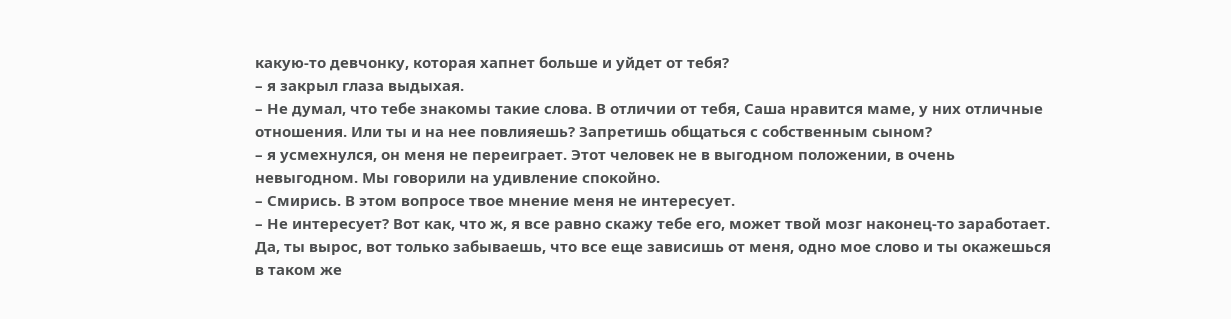какую-то девчонку, которая хапнет больше и уйдет от тебя?
– я закрыл глаза выдыхая.
– Не думал, что тебе знакомы такие слова. В отличии от тебя, Саша нравится маме, у них отличные отношения. Или ты и на нее повлияешь? Запретишь общаться с собственным сыном?
– я усмехнулся, он меня не переиграет. Этот человек не в выгодном положении, в очень невыгодном. Мы говорили на удивление спокойно.
– Смирись. В этом вопросе твое мнение меня не интересует.
– Не интересует? Вот как, что ж, я все равно скажу тебе его, может твой мозг наконец-то заработает. Да, ты вырос, вот только забываешь, что все еще зависишь от меня, одно мое слово и ты окажешься в таком же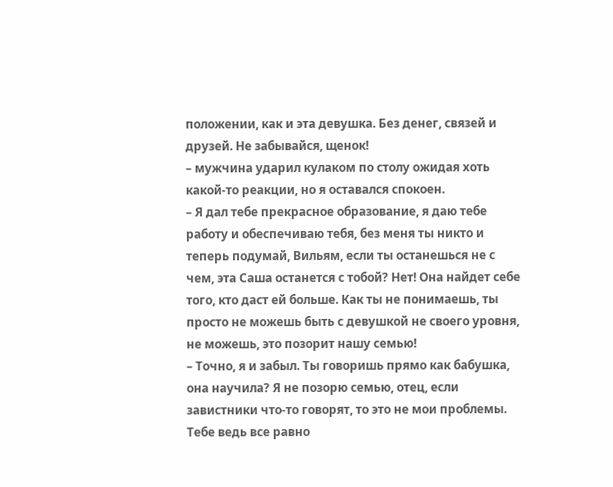положении, как и эта девушка. Без денег, связей и друзей. Не забывайся, щенок!
– мужчина ударил кулаком по столу ожидая хоть какой-то реакции, но я оставался спокоен.
– Я дал тебе прекрасное образование, я даю тебе работу и обеспечиваю тебя, без меня ты никто и теперь подумай, Вильям, если ты останешься не с чем, эта Саша останется с тобой? Нет! Она найдет себе того, кто даст ей больше. Как ты не понимаешь, ты просто не можешь быть с девушкой не своего уровня, не можешь, это позорит нашу семью!
– Точно, я и забыл. Ты говоришь прямо как бабушка, она научила? Я не позорю семью, отец, если завистники что-то говорят, то это не мои проблемы. Тебе ведь все равно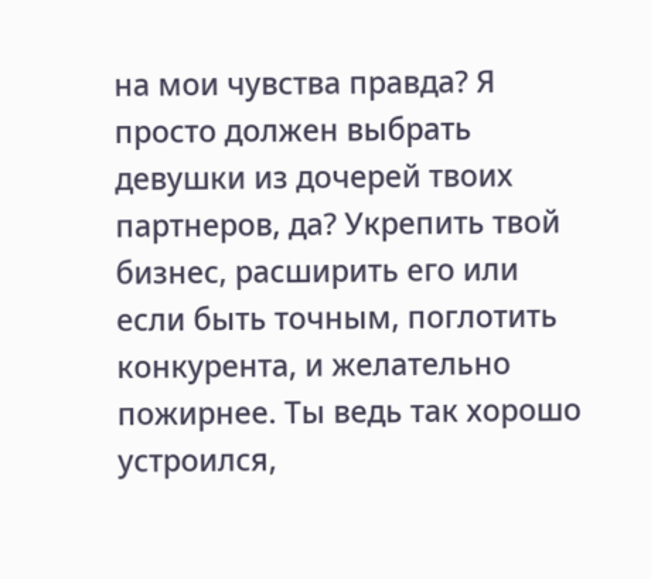на мои чувства правда? Я просто должен выбрать девушки из дочерей твоих партнеров, да? Укрепить твой бизнес, расширить его или если быть точным, поглотить конкурента, и желательно пожирнее. Ты ведь так хорошо устроился,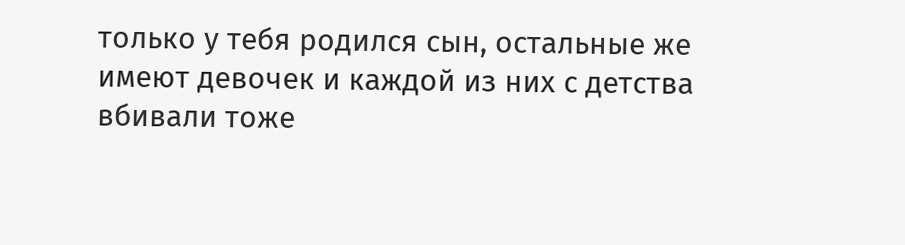только у тебя родился сын, остальные же имеют девочек и каждой из них с детства вбивали тоже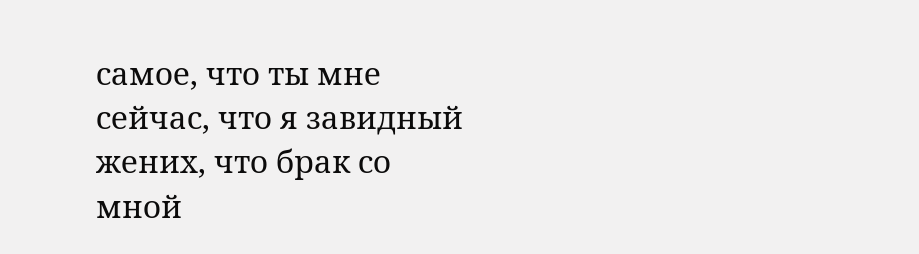самое, что ты мне сейчас, что я завидный жених, что брак со мной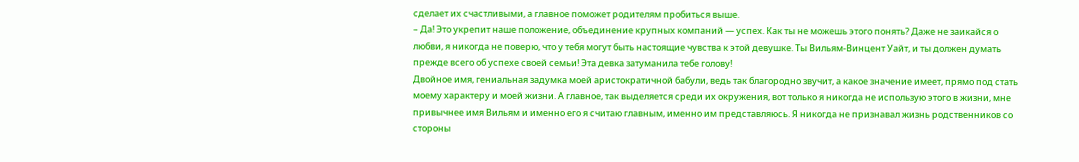сделает их счастливыми, а главное поможет родителям пробиться выше.
– Да! Это укрепит наше положение, объединение крупных компаний — успех. Как ты не можешь этого понять? Даже не заикайся о любви, я никогда не поверю, что у тебя могут быть настоящие чувства к этой девушке. Ты Вильям-Винцент Уайт, и ты должен думать прежде всего об успехе своей семьи! Эта девка затуманила тебе голову!
Двойное имя, гениальная задумка моей аристократичной бабули, ведь так благородно звучит, а какое значение имеет, прямо под стать моему характеру и моей жизни. А главное, так выделяется среди их окружения, вот только я никогда не использую этого в жизни, мне привычнее имя Вильям и именно его я считаю главным, именно им представляюсь. Я никогда не признавал жизнь родственников со стороны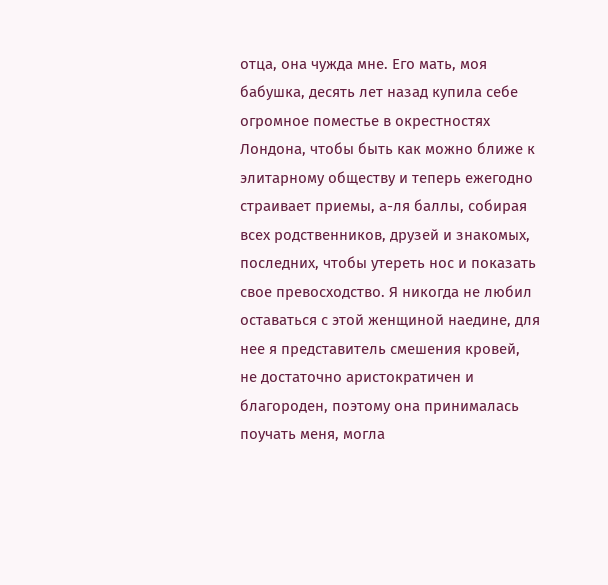отца, она чужда мне. Его мать, моя бабушка, десять лет назад купила себе огромное поместье в окрестностях Лондона, чтобы быть как можно ближе к элитарному обществу и теперь ежегодно страивает приемы, а-ля баллы, собирая всех родственников, друзей и знакомых, последних, чтобы утереть нос и показать свое превосходство. Я никогда не любил оставаться с этой женщиной наедине, для нее я представитель смешения кровей, не достаточно аристократичен и благороден, поэтому она принималась поучать меня, могла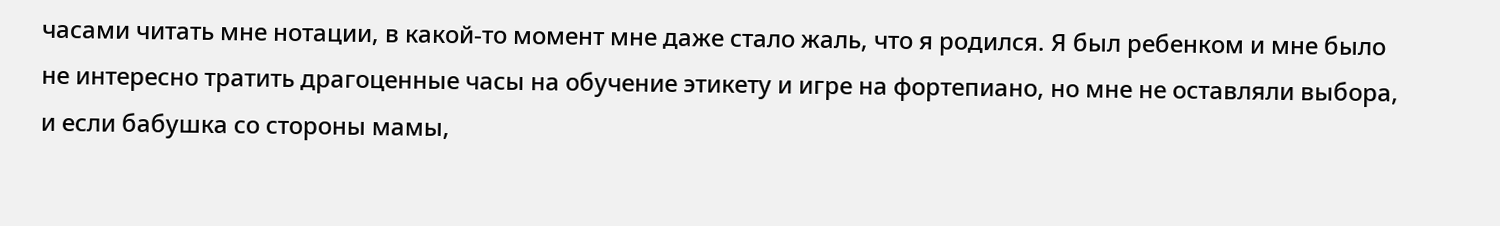часами читать мне нотации, в какой-то момент мне даже стало жаль, что я родился. Я был ребенком и мне было не интересно тратить драгоценные часы на обучение этикету и игре на фортепиано, но мне не оставляли выбора, и если бабушка со стороны мамы,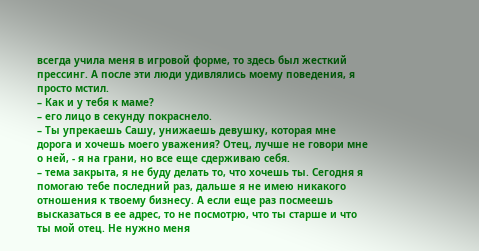всегда учила меня в игровой форме, то здесь был жесткий прессинг. А после эти люди удивлялись моему поведения, я просто мстил.
– Как и у тебя к маме?
– его лицо в секунду покраснело.
– Ты упрекаешь Сашу, унижаешь девушку, которая мне дорога и хочешь моего уважения? Отец, лучше не говори мне о ней, - я на грани, но все еще сдерживаю себя.
– тема закрыта, я не буду делать то, что хочешь ты. Сегодня я помогаю тебе последний раз, дальше я не имею никакого отношения к твоему бизнесу. А если еще раз посмеешь высказаться в ее адрес, то не посмотрю, что ты старше и что ты мой отец. Не нужно меня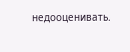недооценивать.